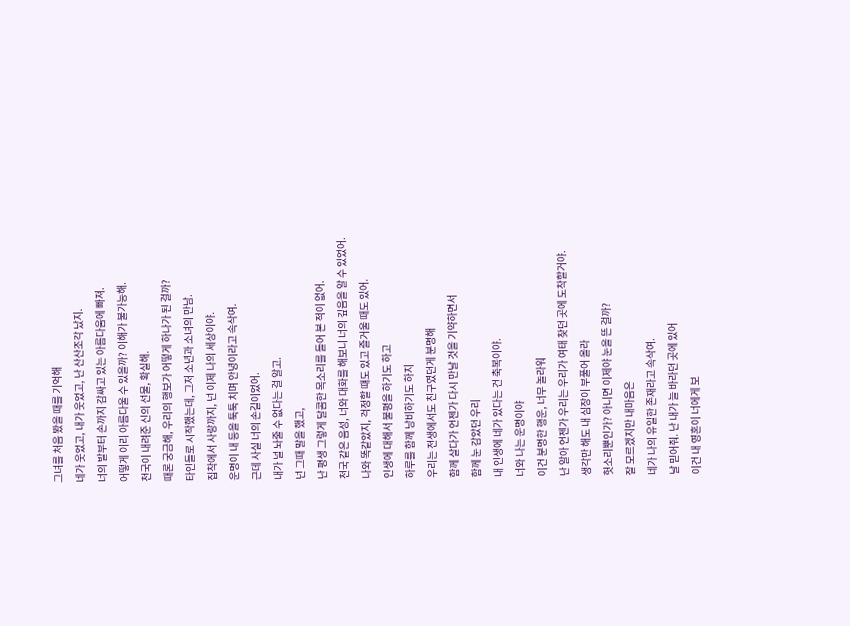그녀를 처음 봤을 때를 기억해
네가 웃었고, 내가 웃었고, 난 산산조각 났지.
너의 발부터 손까지 감싸고 있는 아름다움에 빠져.
어떻게 이리 아름다울 수 있을까? 이해가 불가능해.
천국이 내려준 신의 선물, 확실해.
때론 궁금해, 우리의 행보가 어떻게 하나가 된 걸까?
타인들로 시작했는데, 그저 소년과 소녀의 만남.
집착에서 사랑까지, 넌 이제 나의 세상이야.
운명이 내 등을 툭툭 치며 안녕이라고 속삭여.
근데 사실 너의 손길이었어.
내가 널 놔줄 수 없다는 걸 알고.
넌 그때 말을 했고,
난 평생 그렇게 달콤한 목소리를 들어 본 적이 없어.
천국 같은 음성, 너와 대화를 해보니 너의 깊음을 알 수 있었어.
나와 똑같았지, 걱정할 떄도 있고 즐거울 때도 있어.
인생에 대해서 불평을 하기도 하고
하루를 함께 낭비하기도 하지
우리는 전생에서도 친구였던게 분명해
함께 살다가 언젠가 다시 만날 것을 기약하면서
함께 눈 감았던 우리
내 인생에 네가 있다는 건 축복이야.
너와 나는 운명이야
이건 분명한 행운, 너무 놀라워
난 알아 언젠가 우리는 우리가 여태 찾던 곳에 도착할거야.
생각만 해도 내 심장이 부풀어 올라
헛소리뿐인가? 아니면 이제야 눈을 뜬 걸까?
잘 모르겠지만 내마음은
네가 나의 유일한 존재라고 속삭여.
날 믿어줘. 난 내가 늘 바라던 곳에 있어
이건 내 영혼이 너에게 보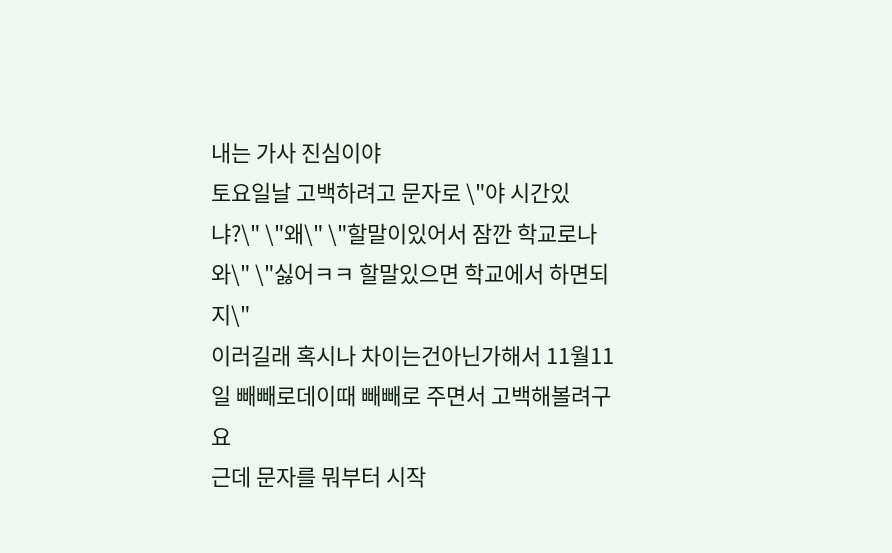내는 가사 진심이야
토요일날 고백하려고 문자로 \"야 시간있냐?\" \"왜\" \"할말이있어서 잠깐 학교로나와\" \"싫어ㅋㅋ 할말있으면 학교에서 하면되지\"
이러길래 혹시나 차이는건아닌가해서 11월11일 빼빼로데이때 빼빼로 주면서 고백해볼려구요
근데 문자를 뭐부터 시작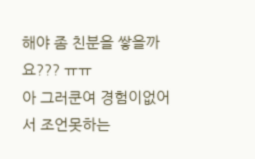해야 좀 친분을 쌓을까요??? ㅠㅠ
아 그러쿤여 경험이없어서 조언못하는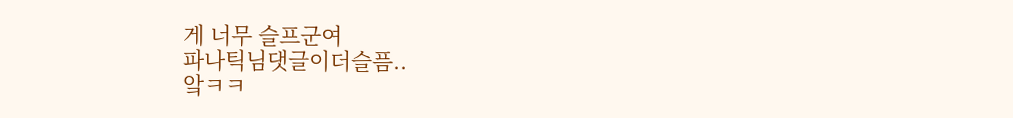게 너무 슬프군여
파나틱님댓글이더슬픔..
앜ㅋㅋ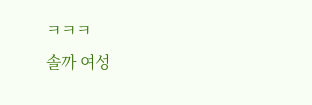ㅋㅋㅋ
솔까 여성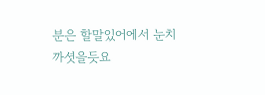분은 할말있어에서 눈치까셧을듯요